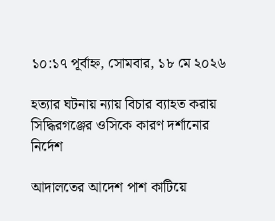১০:১৭ পূর্বাহ্ন, সোমবার, ১৮ মে ২০২৬

হত্যার ঘটনায় ন্যায় বিচার ব্যাহত করায় সিদ্ধিরগঞ্জের ওসিকে কারণ দর্শানোর নির্দেশ

আদালতের আদেশ পাশ কাটিয়ে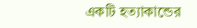একটি হত্যাকান্ডের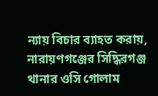ন্যায় বিচার ব্যাহত করায়, নারায়ণগঞ্জের সিদ্ধিরগঞ্জ থানার ওসি গোলাম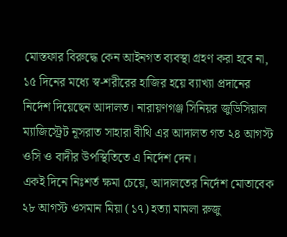মোস্তফার বিরুদ্ধে কেন আইনগত ব্যবস্থা গ্রহণ করা হবে না, ১৫ দিনের মধ্যে স্ব-শরীরের হাজির হয়ে ব্যাখ্যা প্রদানের নির্দেশ দিয়েছেন আদালত। নারায়ণগঞ্জ সিনিয়র জুডিসিয়াল ম্যাজিস্ট্রেট নূসরাত সাহারা বীথি এর আদালত গত ২৪ আগস্ট ওসি ও বাদীর উপস্থিতিতে এ নির্দেশ দেন।
একই দিনে নিঃশর্ত ক্ষমা চেয়ে, আদালতের নির্দেশ মোতাবেক ২৮ আগস্ট ওসমান মিয়া (১৭) হত্যা মামলা রুজু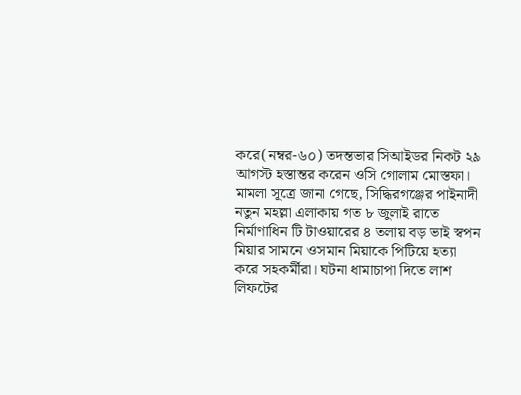করে(নম্বর-৬০) তদন্তভার সিআইডর নিকট ২৯ আগস্ট হস্তান্তর করেন ওসি গোলাম মোস্তফা।
মামলা সূত্রে জানা গেছে, সিদ্ধিরগঞ্জের পাইনাদী নতুন মহল্লা এলাকায় গত ৮ জুলাই রাতে নির্মাণাধিন টি টাওয়ারের ৪ তলায় বড় ভাই স্বপন মিয়ার সামনে ওসমান মিয়াকে পিটিয়ে হত্যা করে সহকর্মীরা। ঘটনা ধামাচাপা দিতে লাশ লিফটের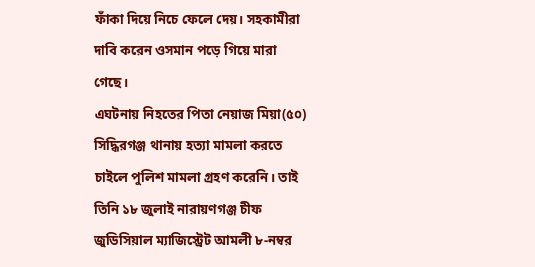ফাঁকা দিয়ে নিচে ফেলে দেয়। সহকামীরা দাবি করেন ওসমান পড়ে গিয়ে মারা গেছে।
এঘটনায় নিহতের পিতা নেয়াজ মিয়া(৫০) সিদ্ধিরগঞ্জ থানায় হত্যা মামলা করতে চাইলে পুলিশ মামলা গ্রহণ করেনি। তাই তিনি ১৮ জুলাই নারায়ণগঞ্জ চীফ জুডিসিয়াল ম্যাজিস্ট্রেট আমলী ৮-নম্বর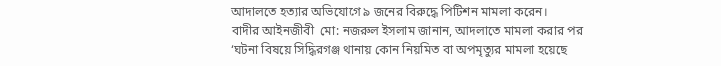আদালতে হত্যার অভিযোগে ৯ জনের বিরুদ্ধে পিটিশন মামলা করেন।
বাদীর আইনজীবী  মো: নজরুল ইসলাম জানান, আদলাতে মামলা করার পর ‘ঘটনা বিষয়ে সিদ্ধিরগঞ্জ থানায় কোন নিয়মিত বা অপমৃত্যুর মামলা হয়েছে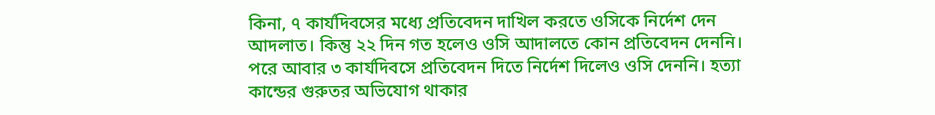কিনা, ৭ কার্যদিবসের মধ্যে প্রতিবেদন দাখিল করতে ওসিকে নির্দেশ দেন আদলাত। কিন্তু ২২ দিন গত হলেও ওসি আদালতে কোন প্রতিবেদন দেননি। পরে আবার ৩ কার্যদিবসে প্রতিবেদন দিতে নির্দেশ দিলেও ওসি দেননি। হত্যা কান্ডের গুরুতর অভিযোগ থাকার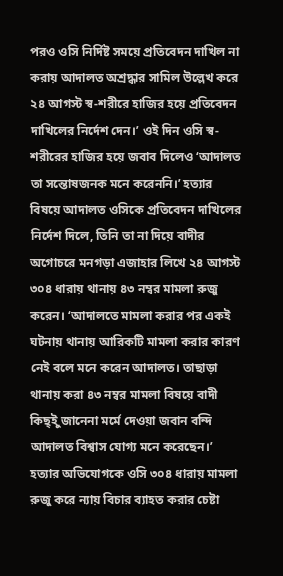পরও ওসি নির্দিষ্ট সময়ে প্রতিবেদন দাখিল না করায় আদালত অশ্রদ্ধার সামিল উল্লেখ করে ২৪ আগস্ট স্ব-শরীরে হাজির হয়ে প্রতিবেদন দাখিলের নির্দেশ দেন।’ ওই দিন ওসি স্ব-শরীরের হাজির হয়ে জবাব দিলেও ‘আদালত তা সন্তোষজনক মনে করেননি।’ হত্যার বিষয়ে আদালত ওসিকে প্রতিবেদন দাখিলের নির্দেশ দিলে, তিনি তা না দিয়ে বাদীর অগোচরে মনগড়া এজাহার লিখে ২৪ আগস্ট ৩০৪ ধারায় থানায় ৪৩ নম্বর মামলা রুজু করেন। ‘আদালতে মামলা করার পর একই ঘটনায় থানায় আরিকটি মামলা করার কারণ নেই বলে মনে করেন আদালত। তাছাড়া থানায় করা ৪৩ নম্বর মামলা বিষয়ে বাদী কিছ্ইু জানেনা মর্মে দেওয়া জবান বন্দি আদালত বিশ্বাস যোগ্য মনে করেছেন।’ হত্যার অভিযোগকে ওসি ৩০৪ ধারায় মামলা রুজু করে ন্যায় বিচার ব্যাহত করার চেষ্টা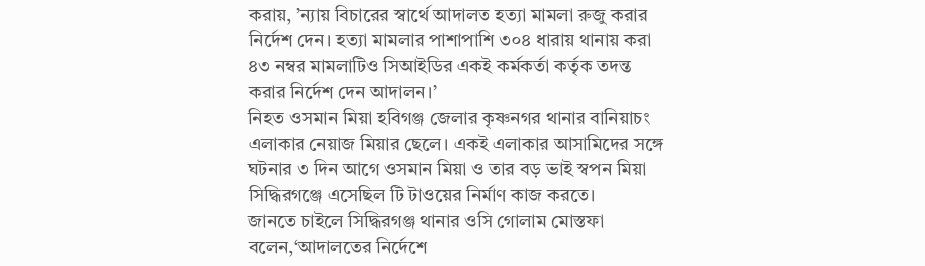করায়, ’ন্যায় বিচারের স্বার্থে আদালত হত্যা মামলা রুজু করার নির্দেশ দেন। হত্যা মামলার পাশাপাশি ৩০৪ ধারায় থানায় করা ৪৩ নম্বর মামলাটিও সিআইডির একই কর্মকর্তা কর্তৃক তদন্ত করার নির্দেশ দেন আদালন।’
নিহত ওসমান মিয়া হবিগঞ্জ জেলার কৃষ্ণনগর থানার বানিয়াচং এলাকার নেয়াজ মিয়ার ছেলে। একই এলাকার আসামিদের সঙ্গে ঘটনার ৩ দিন আগে ওসমান মিয়া ও তার বড় ভাই স্বপন মিয়া সিদ্ধিরগঞ্জে এসেছিল টি টাওয়ের নির্মাণ কাজ করতে।
জানতে চাইলে সিদ্ধিরগঞ্জ থানার ওসি গোলাম মোস্তফা বলেন,‘আদালতের নির্দেশে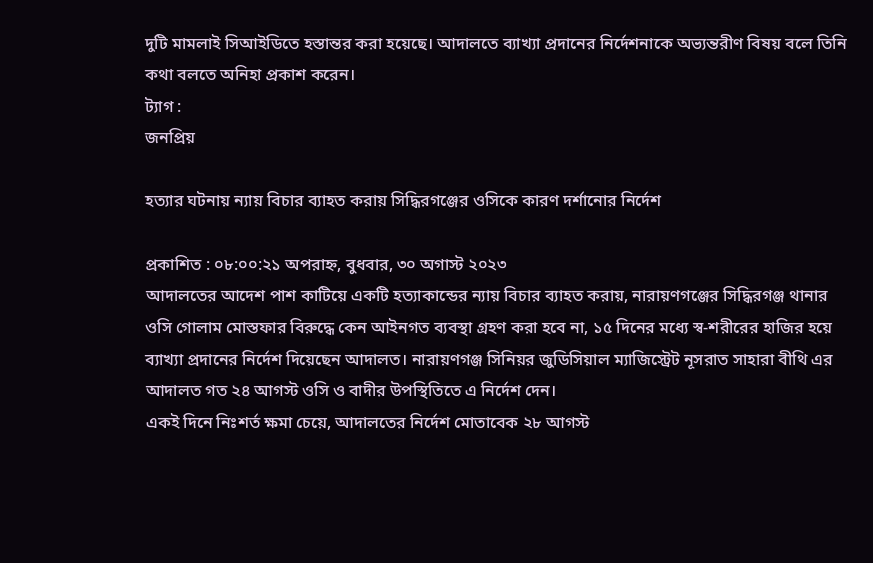দুটি মামলাই সিআইডিতে হস্তান্তর করা হয়েছে। আদালতে ব্যাখ্যা প্রদানের নির্দেশনাকে অভ্যন্তরীণ বিষয় বলে তিনি কথা বলতে অনিহা প্রকাশ করেন।
ট্যাগ :
জনপ্রিয়

হত্যার ঘটনায় ন্যায় বিচার ব্যাহত করায় সিদ্ধিরগঞ্জের ওসিকে কারণ দর্শানোর নির্দেশ

প্রকাশিত : ০৮:০০:২১ অপরাহ্ন, বুধবার, ৩০ অগাস্ট ২০২৩
আদালতের আদেশ পাশ কাটিয়ে একটি হত্যাকান্ডের ন্যায় বিচার ব্যাহত করায়, নারায়ণগঞ্জের সিদ্ধিরগঞ্জ থানার ওসি গোলাম মোস্তফার বিরুদ্ধে কেন আইনগত ব্যবস্থা গ্রহণ করা হবে না, ১৫ দিনের মধ্যে স্ব-শরীরের হাজির হয়ে ব্যাখ্যা প্রদানের নির্দেশ দিয়েছেন আদালত। নারায়ণগঞ্জ সিনিয়র জুডিসিয়াল ম্যাজিস্ট্রেট নূসরাত সাহারা বীথি এর আদালত গত ২৪ আগস্ট ওসি ও বাদীর উপস্থিতিতে এ নির্দেশ দেন।
একই দিনে নিঃশর্ত ক্ষমা চেয়ে, আদালতের নির্দেশ মোতাবেক ২৮ আগস্ট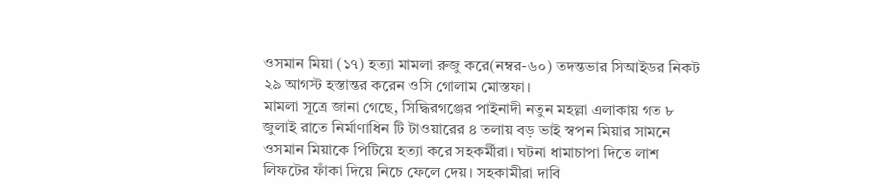ওসমান মিয়া (১৭) হত্যা মামলা রুজু করে(নম্বর-৬০) তদন্তভার সিআইডর নিকট ২৯ আগস্ট হস্তান্তর করেন ওসি গোলাম মোস্তফা।
মামলা সূত্রে জানা গেছে, সিদ্ধিরগঞ্জের পাইনাদী নতুন মহল্লা এলাকায় গত ৮ জুলাই রাতে নির্মাণাধিন টি টাওয়ারের ৪ তলায় বড় ভাই স্বপন মিয়ার সামনে ওসমান মিয়াকে পিটিয়ে হত্যা করে সহকর্মীরা। ঘটনা ধামাচাপা দিতে লাশ লিফটের ফাঁকা দিয়ে নিচে ফেলে দেয়। সহকামীরা দাবি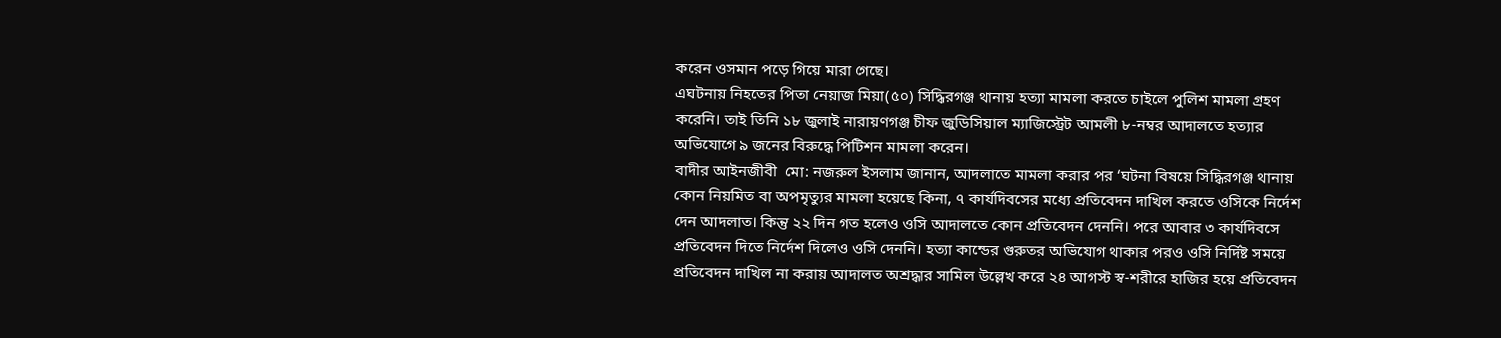করেন ওসমান পড়ে গিয়ে মারা গেছে।
এঘটনায় নিহতের পিতা নেয়াজ মিয়া(৫০) সিদ্ধিরগঞ্জ থানায় হত্যা মামলা করতে চাইলে পুলিশ মামলা গ্রহণ করেনি। তাই তিনি ১৮ জুলাই নারায়ণগঞ্জ চীফ জুডিসিয়াল ম্যাজিস্ট্রেট আমলী ৮-নম্বর আদালতে হত্যার অভিযোগে ৯ জনের বিরুদ্ধে পিটিশন মামলা করেন।
বাদীর আইনজীবী  মো: নজরুল ইসলাম জানান, আদলাতে মামলা করার পর ‘ঘটনা বিষয়ে সিদ্ধিরগঞ্জ থানায় কোন নিয়মিত বা অপমৃত্যুর মামলা হয়েছে কিনা, ৭ কার্যদিবসের মধ্যে প্রতিবেদন দাখিল করতে ওসিকে নির্দেশ দেন আদলাত। কিন্তু ২২ দিন গত হলেও ওসি আদালতে কোন প্রতিবেদন দেননি। পরে আবার ৩ কার্যদিবসে প্রতিবেদন দিতে নির্দেশ দিলেও ওসি দেননি। হত্যা কান্ডের গুরুতর অভিযোগ থাকার পরও ওসি নির্দিষ্ট সময়ে প্রতিবেদন দাখিল না করায় আদালত অশ্রদ্ধার সামিল উল্লেখ করে ২৪ আগস্ট স্ব-শরীরে হাজির হয়ে প্রতিবেদন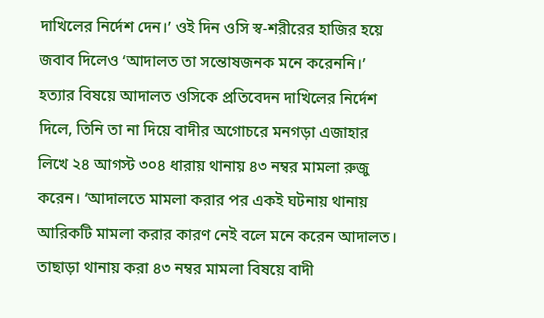দাখিলের নির্দেশ দেন।’ ওই দিন ওসি স্ব-শরীরের হাজির হয়ে জবাব দিলেও ‘আদালত তা সন্তোষজনক মনে করেননি।’ হত্যার বিষয়ে আদালত ওসিকে প্রতিবেদন দাখিলের নির্দেশ দিলে, তিনি তা না দিয়ে বাদীর অগোচরে মনগড়া এজাহার লিখে ২৪ আগস্ট ৩০৪ ধারায় থানায় ৪৩ নম্বর মামলা রুজু করেন। ‘আদালতে মামলা করার পর একই ঘটনায় থানায় আরিকটি মামলা করার কারণ নেই বলে মনে করেন আদালত। তাছাড়া থানায় করা ৪৩ নম্বর মামলা বিষয়ে বাদী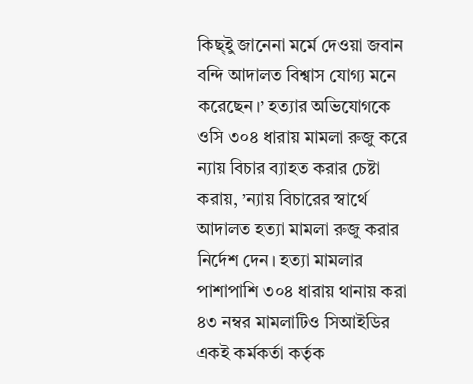কিছ্ইু জানেনা মর্মে দেওয়া জবান বন্দি আদালত বিশ্বাস যোগ্য মনে করেছেন।’ হত্যার অভিযোগকে ওসি ৩০৪ ধারায় মামলা রুজু করে ন্যায় বিচার ব্যাহত করার চেষ্টা করায়, ’ন্যায় বিচারের স্বার্থে আদালত হত্যা মামলা রুজু করার নির্দেশ দেন। হত্যা মামলার পাশাপাশি ৩০৪ ধারায় থানায় করা ৪৩ নম্বর মামলাটিও সিআইডির একই কর্মকর্তা কর্তৃক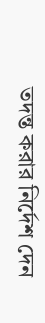তদন্ত করার নির্দেশ দেন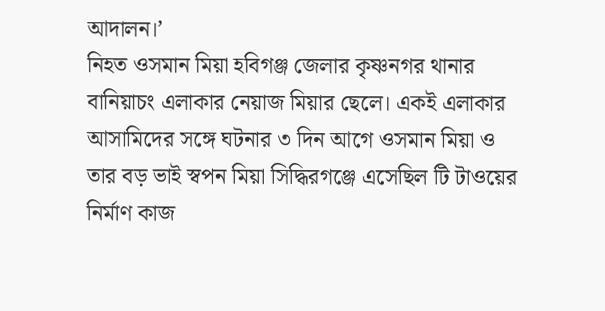আদালন।’
নিহত ওসমান মিয়া হবিগঞ্জ জেলার কৃষ্ণনগর থানার বানিয়াচং এলাকার নেয়াজ মিয়ার ছেলে। একই এলাকার আসামিদের সঙ্গে ঘটনার ৩ দিন আগে ওসমান মিয়া ও তার বড় ভাই স্বপন মিয়া সিদ্ধিরগঞ্জে এসেছিল টি টাওয়ের নির্মাণ কাজ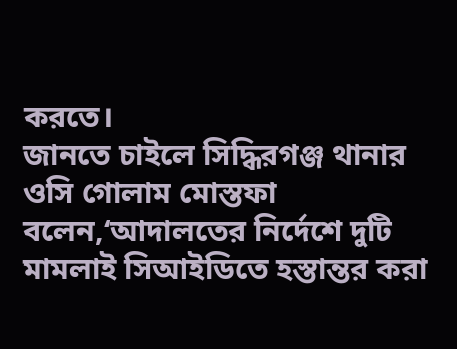করতে।
জানতে চাইলে সিদ্ধিরগঞ্জ থানার ওসি গোলাম মোস্তফা বলেন,‘আদালতের নির্দেশে দুটি মামলাই সিআইডিতে হস্তান্তর করা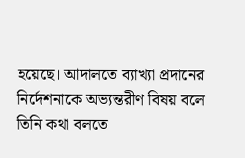হয়েছে। আদালতে ব্যাখ্যা প্রদানের নির্দেশনাকে অভ্যন্তরীণ বিষয় বলে তিনি কথা বলতে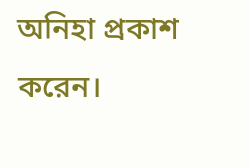অনিহা প্রকাশ করেন।